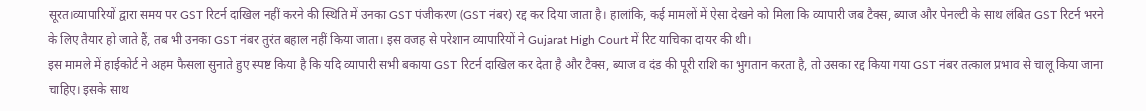सूरत।व्यापारियों द्वारा समय पर GST रिटर्न दाखिल नहीं करने की स्थिति में उनका GST पंजीकरण (GST नंबर) रद्द कर दिया जाता है। हालांकि, कई मामलों में ऐसा देखने को मिला कि व्यापारी जब टैक्स, ब्याज और पेनल्टी के साथ लंबित GST रिटर्न भरने के लिए तैयार हो जाते हैं, तब भी उनका GST नंबर तुरंत बहाल नहीं किया जाता। इस वजह से परेशान व्यापारियों ने Gujarat High Court में रिट याचिका दायर की थी।
इस मामले में हाईकोर्ट ने अहम फैसला सुनाते हुए स्पष्ट किया है कि यदि व्यापारी सभी बकाया GST रिटर्न दाखिल कर देता है और टैक्स, ब्याज व दंड की पूरी राशि का भुगतान करता है, तो उसका रद्द किया गया GST नंबर तत्काल प्रभाव से चालू किया जाना चाहिए। इसके साथ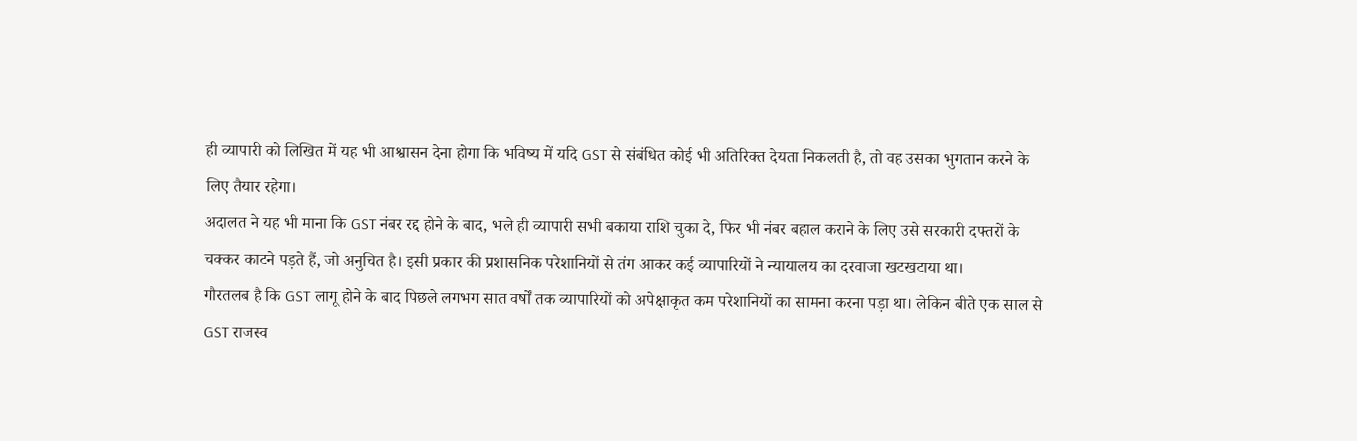ही व्यापारी को लिखित में यह भी आश्वासन देना होगा कि भविष्य में यदि GST से संबंधित कोई भी अतिरिक्त देयता निकलती है, तो वह उसका भुगतान करने के लिए तैयार रहेगा।
अदालत ने यह भी माना कि GST नंबर रद्द होने के बाद, भले ही व्यापारी सभी बकाया राशि चुका दे, फिर भी नंबर बहाल कराने के लिए उसे सरकारी दफ्तरों के चक्कर काटने पड़ते हैं, जो अनुचित है। इसी प्रकार की प्रशासनिक परेशानियों से तंग आकर कई व्यापारियों ने न्यायालय का दरवाजा खटखटाया था।
गौरतलब है कि GST लागू होने के बाद पिछले लगभग सात वर्षों तक व्यापारियों को अपेक्षाकृत कम परेशानियों का सामना करना पड़ा था। लेकिन बीते एक साल से GST राजस्व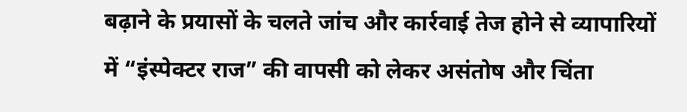बढ़ाने के प्रयासों के चलते जांच और कार्रवाई तेज होने से व्यापारियों में “इंस्पेक्टर राज” की वापसी को लेकर असंतोष और चिंता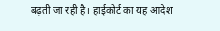बढ़ती जा रही है। हाईकोर्ट का यह आदेश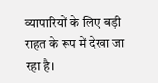व्यापारियों के लिए बड़ी राहत के रूप में देखा जा रहा है।